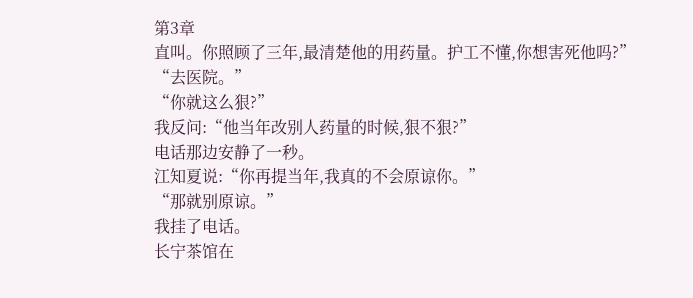第3章
直叫。你照顾了三年,最清楚他的用药量。护工不懂,你想害死他吗?”
“去医院。”
“你就这么狠?”
我反问:“他当年改别人药量的时候,狠不狠?”
电话那边安静了一秒。
江知夏说:“你再提当年,我真的不会原谅你。”
“那就别原谅。”
我挂了电话。
长宁茶馆在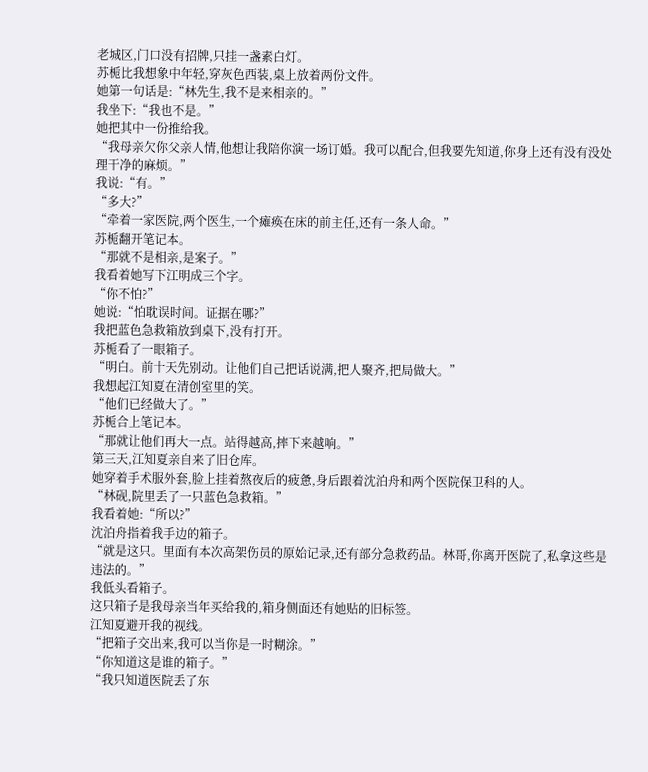老城区,门口没有招牌,只挂一盏素白灯。
苏栀比我想象中年轻,穿灰色西装,桌上放着两份文件。
她第一句话是:“林先生,我不是来相亲的。”
我坐下:“我也不是。”
她把其中一份推给我。
“我母亲欠你父亲人情,他想让我陪你演一场订婚。我可以配合,但我要先知道,你身上还有没有没处理干净的麻烦。”
我说:“有。”
“多大?”
“牵着一家医院,两个医生,一个瘫痪在床的前主任,还有一条人命。”
苏栀翻开笔记本。
“那就不是相亲,是案子。”
我看着她写下江明成三个字。
“你不怕?”
她说:“怕耽误时间。证据在哪?”
我把蓝色急救箱放到桌下,没有打开。
苏栀看了一眼箱子。
“明白。前十天先别动。让他们自己把话说满,把人聚齐,把局做大。”
我想起江知夏在清创室里的笑。
“他们已经做大了。”
苏栀合上笔记本。
“那就让他们再大一点。站得越高,摔下来越响。”
第三天,江知夏亲自来了旧仓库。
她穿着手术服外套,脸上挂着熬夜后的疲惫,身后跟着沈泊舟和两个医院保卫科的人。
“林砚,院里丢了一只蓝色急救箱。”
我看着她:“所以?”
沈泊舟指着我手边的箱子。
“就是这只。里面有本次高架伤员的原始记录,还有部分急救药品。林哥,你离开医院了,私拿这些是违法的。”
我低头看箱子。
这只箱子是我母亲当年买给我的,箱身侧面还有她贴的旧标签。
江知夏避开我的视线。
“把箱子交出来,我可以当你是一时糊涂。”
“你知道这是谁的箱子。”
“我只知道医院丢了东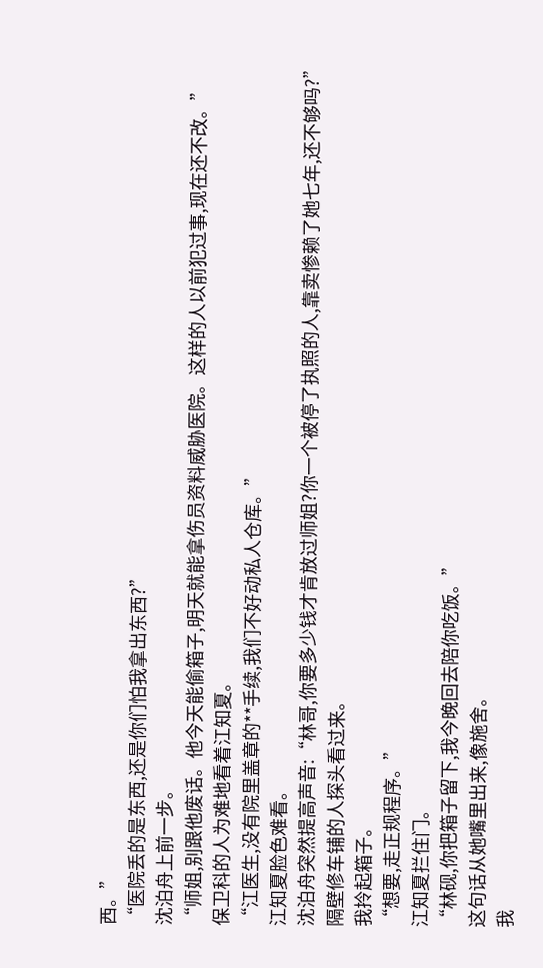西。”
“医院丢的是东西,还是你们怕我拿出东西?”
沈泊舟上前一步。
“师姐,别跟他废话。他今天能偷箱子,明天就能拿伤员资料威胁医院。这样的人以前犯过事,现在还不改。”
保卫科的人为难地看着江知夏。
“江医生,没有院里盖章的**手续,我们不好动私人仓库。”
江知夏脸色难看。
沈泊舟突然提高声音:“林哥,你要多少钱才肯放过师姐?你一个被停了执照的人,靠卖惨赖了她七年,还不够吗?”
隔壁修车铺的人探头看过来。
我拎起箱子。
“想要,走正规程序。”
江知夏拦住门。
“林砚,你把箱子留下,我今晚回去陪你吃饭。”
这句话从她嘴里出来,像施舍。
我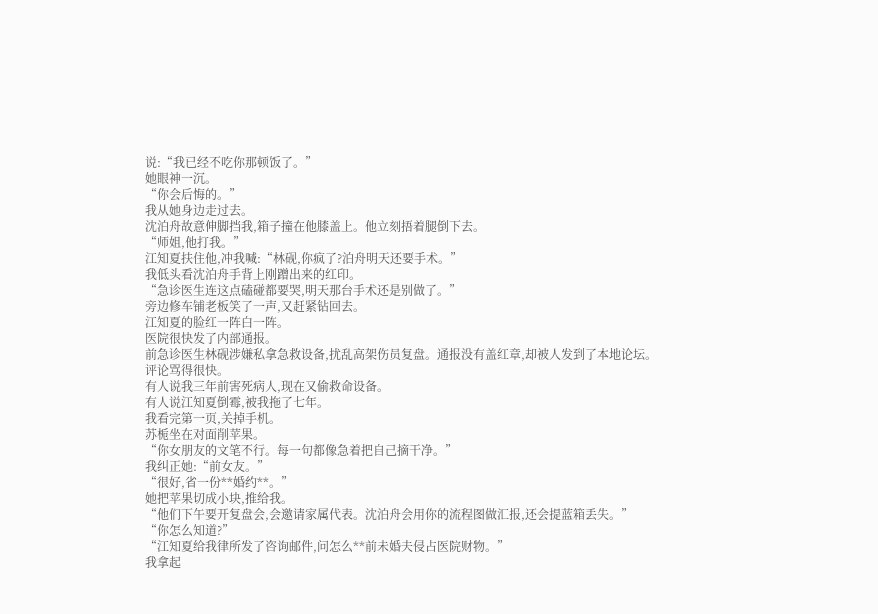说:“我已经不吃你那顿饭了。”
她眼神一沉。
“你会后悔的。”
我从她身边走过去。
沈泊舟故意伸脚挡我,箱子撞在他膝盖上。他立刻捂着腿倒下去。
“师姐,他打我。”
江知夏扶住他,冲我喊:“林砚,你疯了?泊舟明天还要手术。”
我低头看沈泊舟手背上刚蹭出来的红印。
“急诊医生连这点磕碰都要哭,明天那台手术还是别做了。”
旁边修车铺老板笑了一声,又赶紧钻回去。
江知夏的脸红一阵白一阵。
医院很快发了内部通报。
前急诊医生林砚涉嫌私拿急救设备,扰乱高架伤员复盘。通报没有盖红章,却被人发到了本地论坛。
评论骂得很快。
有人说我三年前害死病人,现在又偷救命设备。
有人说江知夏倒霉,被我拖了七年。
我看完第一页,关掉手机。
苏栀坐在对面削苹果。
“你女朋友的文笔不行。每一句都像急着把自己摘干净。”
我纠正她:“前女友。”
“很好,省一份**婚约**。”
她把苹果切成小块,推给我。
“他们下午要开复盘会,会邀请家属代表。沈泊舟会用你的流程图做汇报,还会提蓝箱丢失。”
“你怎么知道?”
“江知夏给我律所发了咨询邮件,问怎么**前未婚夫侵占医院财物。”
我拿起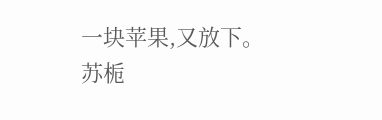一块苹果,又放下。
苏栀